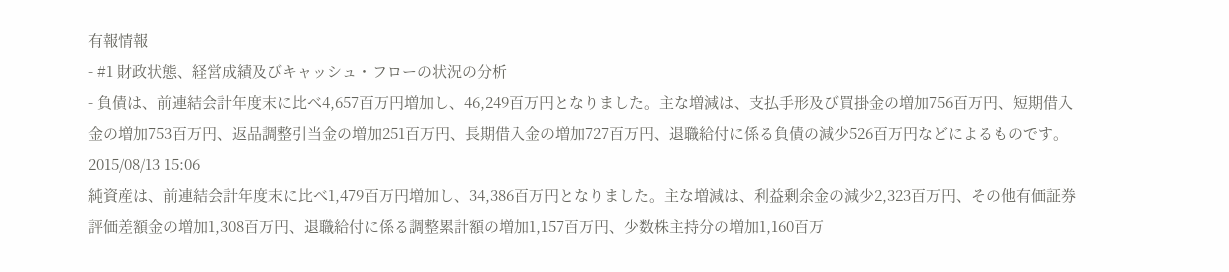有報情報
- #1 財政状態、経営成績及びキャッシュ・フローの状況の分析
- 負債は、前連結会計年度末に比べ4,657百万円増加し、46,249百万円となりました。主な増減は、支払手形及び買掛金の増加756百万円、短期借入金の増加753百万円、返品調整引当金の増加251百万円、長期借入金の増加727百万円、退職給付に係る負債の減少526百万円などによるものです。2015/08/13 15:06
純資産は、前連結会計年度末に比べ1,479百万円増加し、34,386百万円となりました。主な増減は、利益剰余金の減少2,323百万円、その他有価証券評価差額金の増加1,308百万円、退職給付に係る調整累計額の増加1,157百万円、少数株主持分の増加1,160百万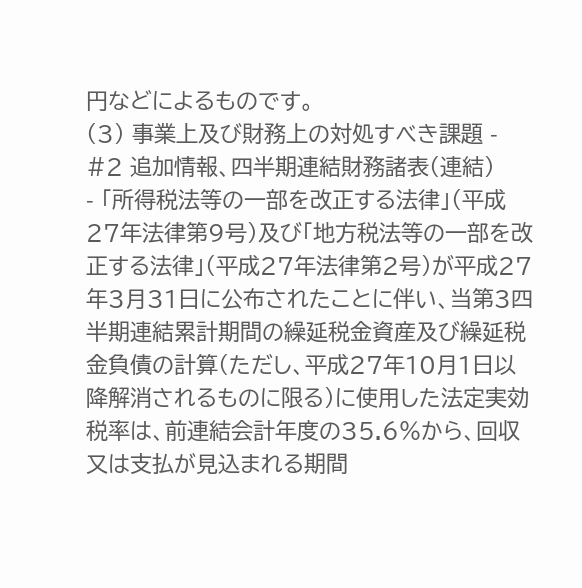円などによるものです。
(3) 事業上及び財務上の対処すべき課題 - #2 追加情報、四半期連結財務諸表(連結)
- 「所得税法等の一部を改正する法律」(平成27年法律第9号)及び「地方税法等の一部を改正する法律」(平成27年法律第2号)が平成27年3月31日に公布されたことに伴い、当第3四半期連結累計期間の繰延税金資産及び繰延税金負債の計算(ただし、平成27年10月1日以降解消されるものに限る)に使用した法定実効税率は、前連結会計年度の35.6%から、回収又は支払が見込まれる期間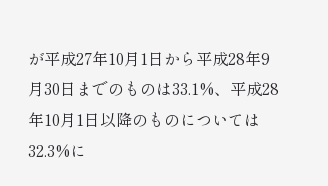が平成27年10月1日から平成28年9月30日までのものは33.1%、平成28年10月1日以降のものについては32.3%に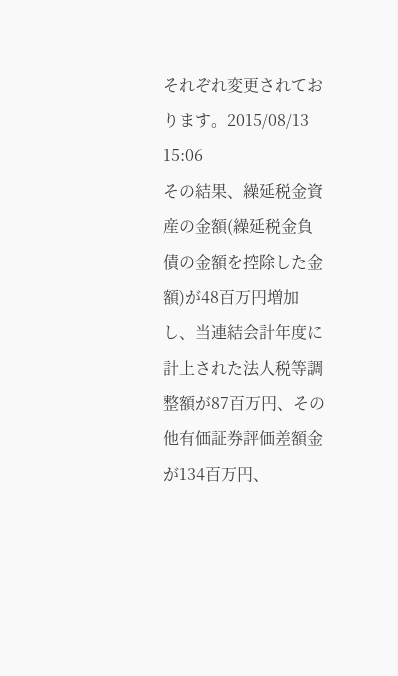それぞれ変更されております。2015/08/13 15:06
その結果、繰延税金資産の金額(繰延税金負債の金額を控除した金額)が48百万円増加し、当連結会計年度に計上された法人税等調整額が87百万円、その他有価証券評価差額金が134百万円、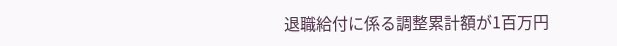退職給付に係る調整累計額が1百万円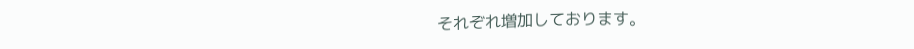それぞれ増加しております。